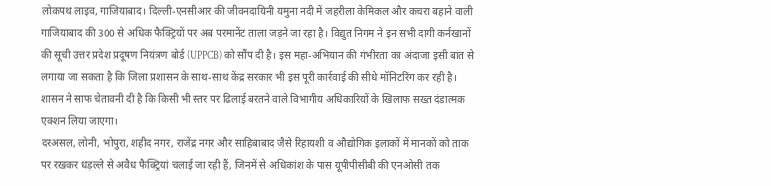लोकपथ लाइव, गाजियाबाद। दिल्ली-एनसीआर की जीवनदायिनी यमुना नदी में जहरीला केमिकल और कचरा बहाने वाली गाजियाबाद की 300 से अधिक फैक्ट्रियों पर अब परमानेंट ताला जड़ने जा रहा है। विद्युत निगम ने इन सभी दागी कर्नखानों की सूची उत्तर प्रदेश प्रदूषण नियंत्रण बोर्ड (UPPCB) को सौंप दी है। इस महा-अभियान की गंभीरता का अंदाजा इसी बात से लगाया जा सकता है कि जिला प्रशासन के साथ-साथ केंद्र सरकार भी इस पूरी कार्रवाई की सीधे मॉनिटरिंग कर रही है। शासन ने साफ चेतावनी दी है कि किसी भी स्तर पर ढिलाई बरतने वाले विभागीय अधिकारियों के खिलाफ सख्त दंडात्मक एक्शन लिया जाएगा।
दरअसल, लोनी, भोपुरा, शहीद नगर, राजेंद्र नगर और साहिबाबाद जैसे रिहायशी व औद्योगिक इलाकों में मानकों को ताक पर रखकर धड़ल्ले से अवैध फैक्ट्रियां चलाई जा रही हैं, जिनमें से अधिकांश के पास यूपीपीसीबी की एनओसी तक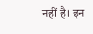नहीं है। इन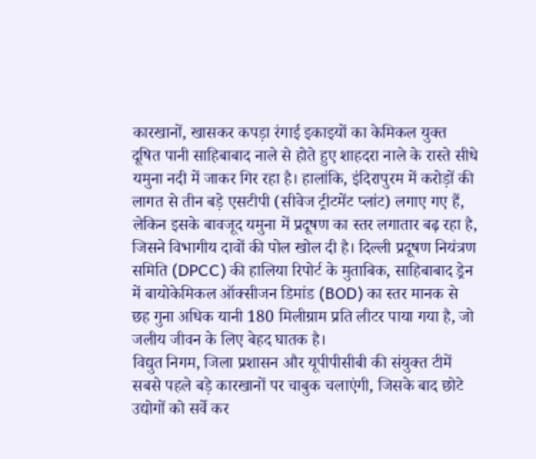कारखानों, खासकर कपड़ा रंगाई इकाइयों का केमिकल युक्त दूषित पानी साहिबाबाद नाले से होते हुए शाहदरा नाले के रास्ते सीधे यमुना नदी में जाकर गिर रहा है। हालांकि, इंदिरापुरम में करोड़ों की लागत से तीन बड़े एसटीपी (सीवेज ट्रीटमेंट प्लांट) लगाए गए हैं, लेकिन इसके बावजूद यमुना में प्रदूषण का स्तर लगातार बढ़ रहा है, जिसने विभागीय दावों की पोल खोल दी है। दिल्ली प्रदूषण नियंत्रण समिति (DPCC) की हालिया रिपोर्ट के मुताबिक, साहिबाबाद ड्रेन में बायोकेमिकल ऑक्सीजन डिमांड (BOD) का स्तर मानक से छह गुना अधिक यानी 180 मिलीग्राम प्रति लीटर पाया गया है, जो जलीय जीवन के लिए बेहद घातक है।
विद्युत निगम, जिला प्रशासन और यूपीपीसीबी की संयुक्त टीमें सबसे पहले बड़े कारखानों पर चाबुक चलाएंगी, जिसके बाद छोटे उद्योगों को सर्वे कर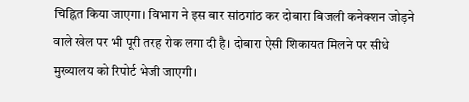चिह्नित किया जाएगा। विभाग ने इस बार सांठगांठ कर दोबारा बिजली कनेक्शन जोड़ने वाले खेल पर भी पूरी तरह रोक लगा दी है। दोबारा ऐसी शिकायत मिलने पर सीधे मुख्यालय को रिपोर्ट भेजी जाएगी।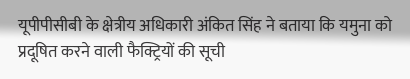यूपीपीसीबी के क्षेत्रीय अधिकारी अंकित सिंह ने बताया कि यमुना को प्रदूषित करने वाली फैक्ट्रियों की सूची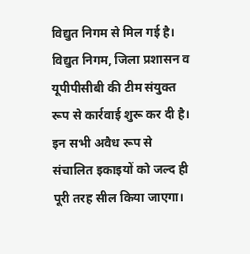विद्युत निगम से मिल गई है। विद्युत निगम, जिला प्रशासन व यूपीपीसीबी की टीम संयुक्त रूप से कार्रवाई शुरू कर दी है। इन सभी अवैध रूप से संचालित इकाइयों को जल्द ही पूरी तरह सील किया जाएगा।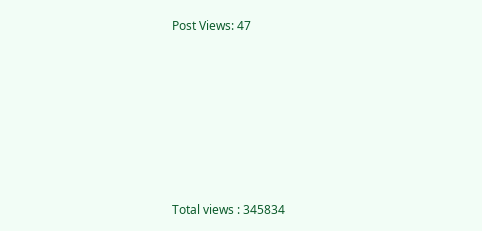Post Views: 47













Total views : 345834